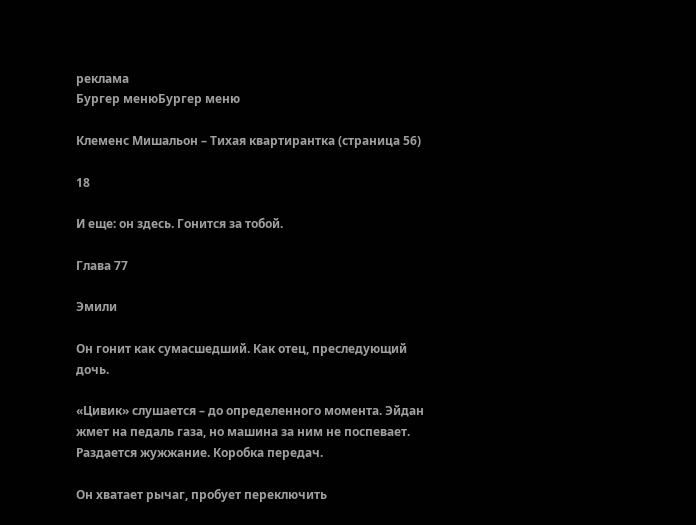реклама
Бургер менюБургер меню

Клеменс Мишальон – Тихая квартирантка (страница 56)

18

И еще: он здесь. Гонится за тобой.

Глава 77

Эмили

Он гонит как сумасшедший. Как отец, преследующий дочь.

«Цивик» слушается – до определенного момента. Эйдан жмет на педаль газа, но машина за ним не поспевает. Раздается жужжание. Коробка передач.

Он хватает рычаг, пробует переключить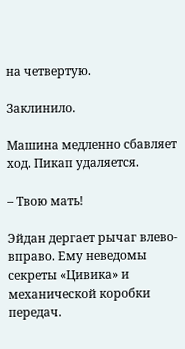на четвертую.

Заклинило.

Машина медленно сбавляет ход. Пикап удаляется.

– Твою мать!

Эйдан дергает рычаг влево-вправо. Ему неведомы секреты «Цивика» и механической коробки передач.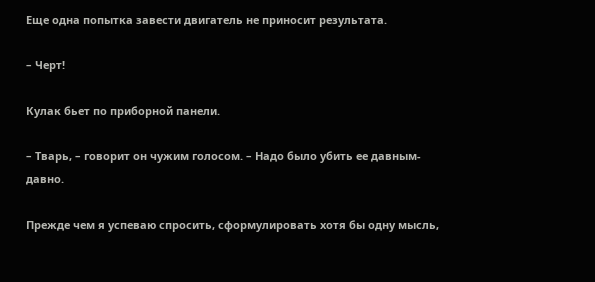Еще одна попытка завести двигатель не приносит результата.

– Черт!

Кулак бьет по приборной панели.

– Тварь, – говорит он чужим голосом. – Надо было убить ее давным-давно.

Прежде чем я успеваю спросить, сформулировать хотя бы одну мысль,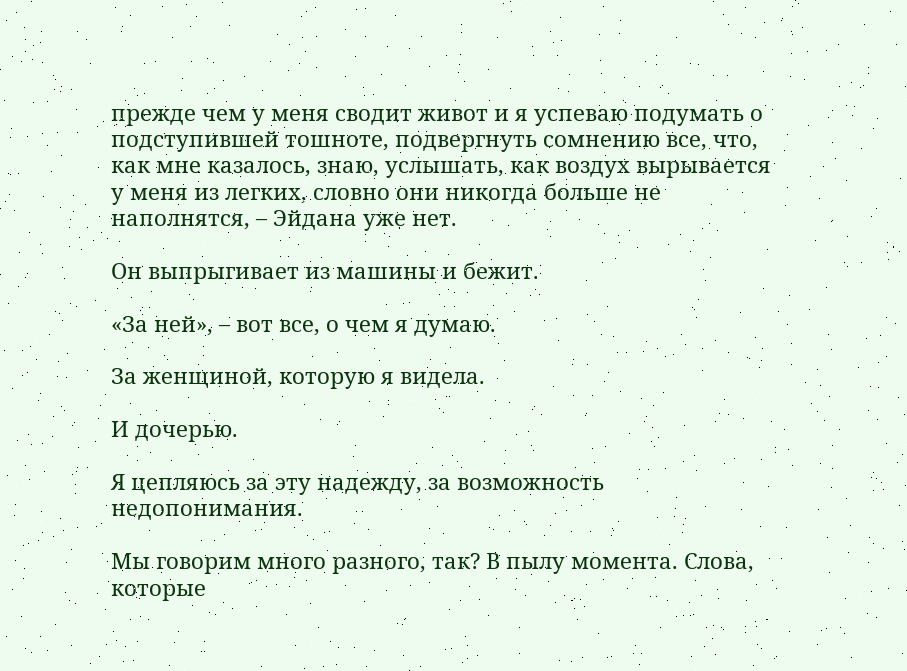прежде чем у меня сводит живот и я успеваю подумать о подступившей тошноте, подвергнуть сомнению все, что, как мне казалось, знаю, услышать, как воздух вырывается у меня из легких, словно они никогда больше не наполнятся, – Эйдана уже нет.

Он выпрыгивает из машины и бежит.

«За ней», – вот все, о чем я думаю.

За женщиной, которую я видела.

И дочерью.

Я цепляюсь за эту надежду, за возможность недопонимания.

Мы говорим много разного, так? В пылу момента. Слова, которые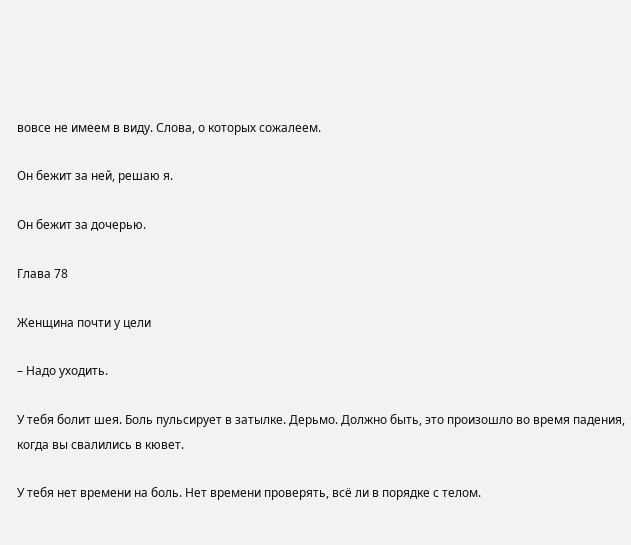вовсе не имеем в виду. Слова, о которых сожалеем.

Он бежит за ней, решаю я.

Он бежит за дочерью.

Глава 78

Женщина почти у цели

– Надо уходить.

У тебя болит шея. Боль пульсирует в затылке. Дерьмо. Должно быть, это произошло во время падения, когда вы свалились в кювет.

У тебя нет времени на боль. Нет времени проверять, всё ли в порядке с телом.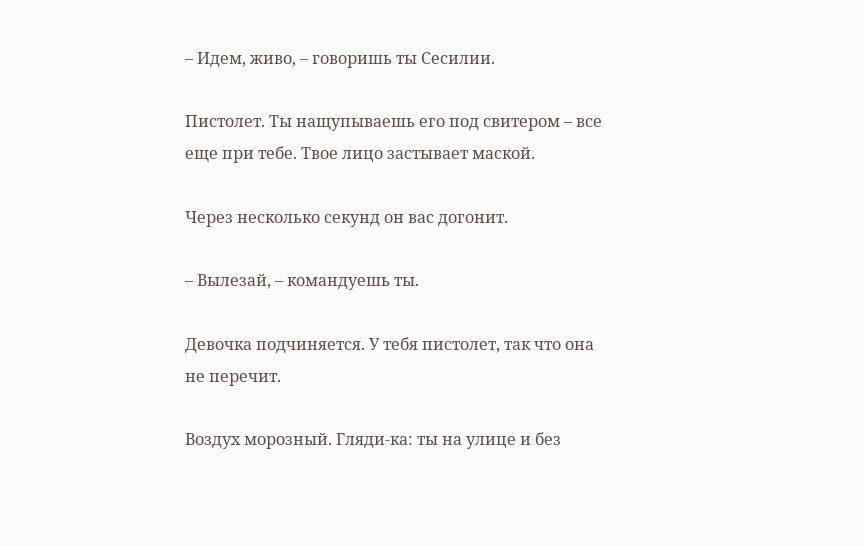– Идем, живо, – говоришь ты Сесилии.

Пистолет. Ты нащупываешь его под свитером – все еще при тебе. Твое лицо застывает маской.

Через несколько секунд он вас догонит.

– Вылезай, – командуешь ты.

Девочка подчиняется. У тебя пистолет, так что она не перечит.

Воздух морозный. Гляди-ка: ты на улице и без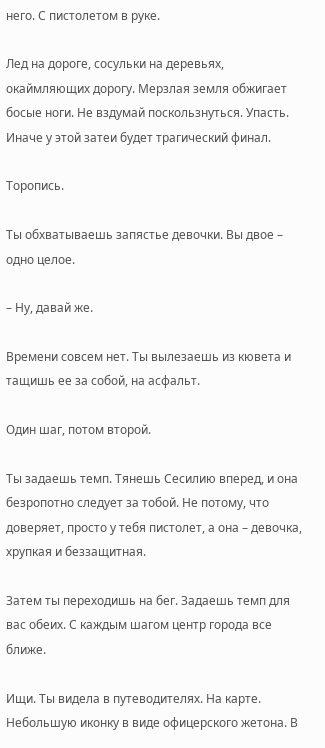него. С пистолетом в руке.

Лед на дороге, сосульки на деревьях, окаймляющих дорогу. Мерзлая земля обжигает босые ноги. Не вздумай поскользнуться. Упасть. Иначе у этой затеи будет трагический финал.

Торопись.

Ты обхватываешь запястье девочки. Вы двое – одно целое.

– Ну, давай же.

Времени совсем нет. Ты вылезаешь из кювета и тащишь ее за собой, на асфальт.

Один шаг, потом второй.

Ты задаешь темп. Тянешь Сесилию вперед, и она безропотно следует за тобой. Не потому, что доверяет, просто у тебя пистолет, а она – девочка, хрупкая и беззащитная.

Затем ты переходишь на бег. Задаешь темп для вас обеих. С каждым шагом центр города все ближе.

Ищи. Ты видела в путеводителях. На карте. Небольшую иконку в виде офицерского жетона. В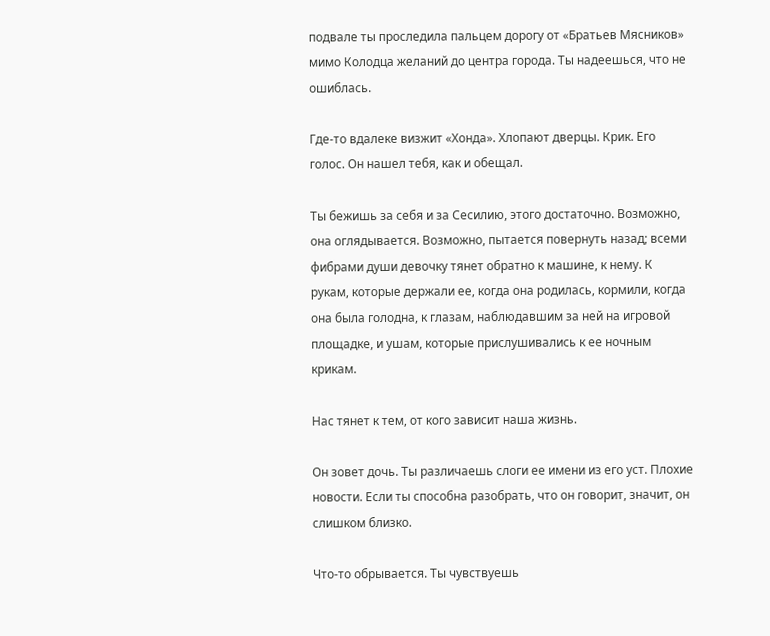подвале ты проследила пальцем дорогу от «Братьев Мясников» мимо Колодца желаний до центра города. Ты надеешься, что не ошиблась.

Где-то вдалеке визжит «Хонда». Хлопают дверцы. Крик. Его голос. Он нашел тебя, как и обещал.

Ты бежишь за себя и за Сесилию, этого достаточно. Возможно, она оглядывается. Возможно, пытается повернуть назад; всеми фибрами души девочку тянет обратно к машине, к нему. К рукам, которые держали ее, когда она родилась, кормили, когда она была голодна, к глазам, наблюдавшим за ней на игровой площадке, и ушам, которые прислушивались к ее ночным крикам.

Нас тянет к тем, от кого зависит наша жизнь.

Он зовет дочь. Ты различаешь слоги ее имени из его уст. Плохие новости. Если ты способна разобрать, что он говорит, значит, он слишком близко.

Что-то обрывается. Ты чувствуешь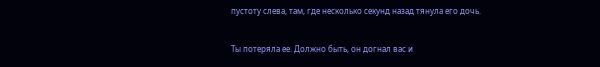пустоту слева, там, где несколько секунд назад тянула его дочь.

Ты потеряла ее. Должно быть, он догнал вас и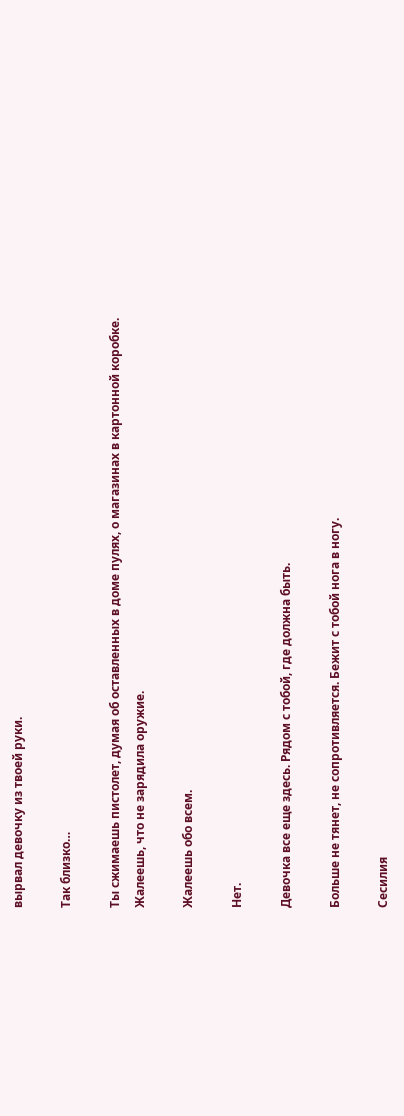вырвал девочку из твоей руки.

Так близко…

Ты сжимаешь пистолет, думая об оставленных в доме пулях, о магазинах в картонной коробке. Жалеешь, что не зарядила оружие.

Жалеешь обо всем.

Нет.

Девочка все еще здесь. Рядом с тобой, где должна быть.

Больше не тянет, не сопротивляется. Бежит с тобой нога в ногу.

Сесилия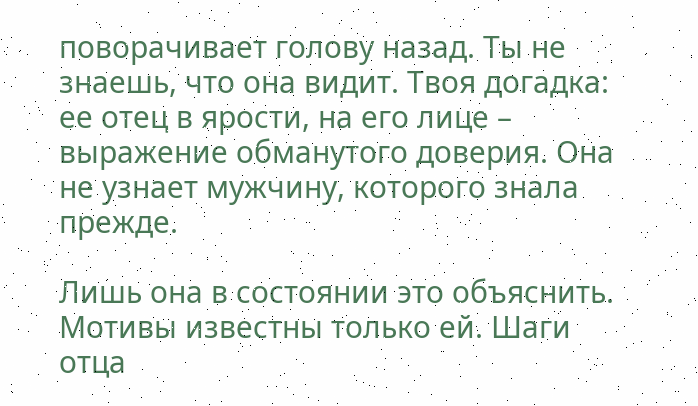поворачивает голову назад. Ты не знаешь, что она видит. Твоя догадка: ее отец в ярости, на его лице – выражение обманутого доверия. Она не узнает мужчину, которого знала прежде.

Лишь она в состоянии это объяснить. Мотивы известны только ей. Шаги отца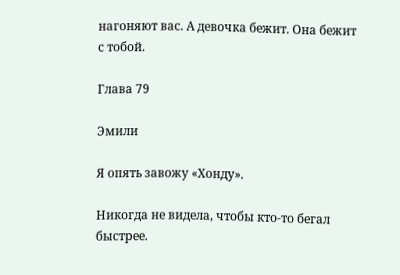нагоняют вас. А девочка бежит. Она бежит с тобой.

Глава 79

Эмили

Я опять завожу «Хонду».

Никогда не видела, чтобы кто-то бегал быстрее.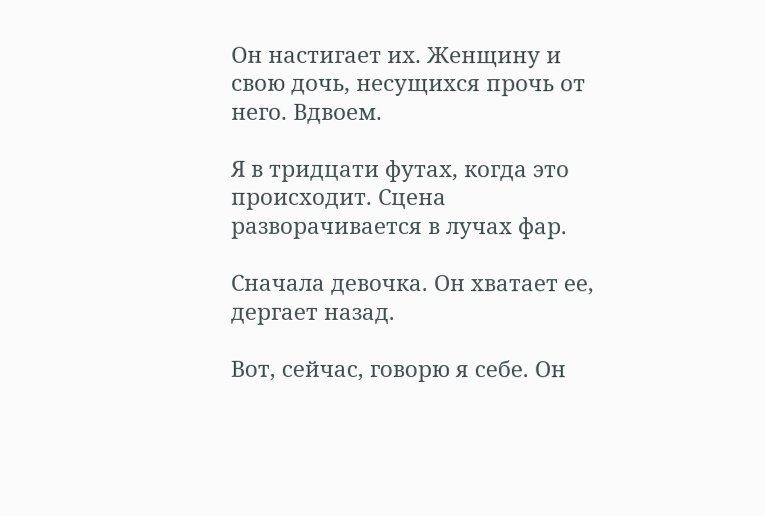Он настигает их. Женщину и свою дочь, несущихся прочь от него. Вдвоем.

Я в тридцати футах, когда это происходит. Сцена разворачивается в лучах фар.

Сначала девочка. Он хватает ее, дергает назад.

Вот, сейчас, говорю я себе. Он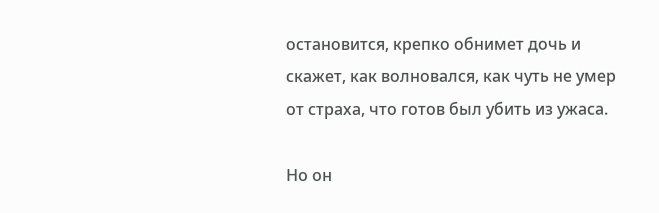остановится, крепко обнимет дочь и скажет, как волновался, как чуть не умер от страха, что готов был убить из ужаса.

Но он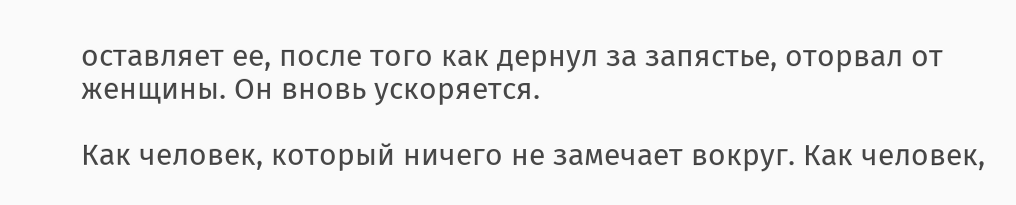оставляет ее, после того как дернул за запястье, оторвал от женщины. Он вновь ускоряется.

Как человек, который ничего не замечает вокруг. Как человек,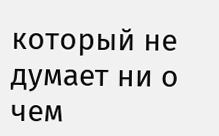который не думает ни о чем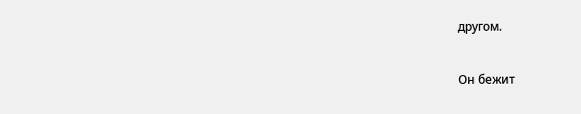другом.

Он бежит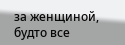за женщиной, будто все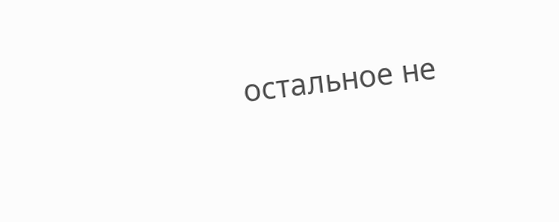остальное не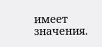имеет значения.